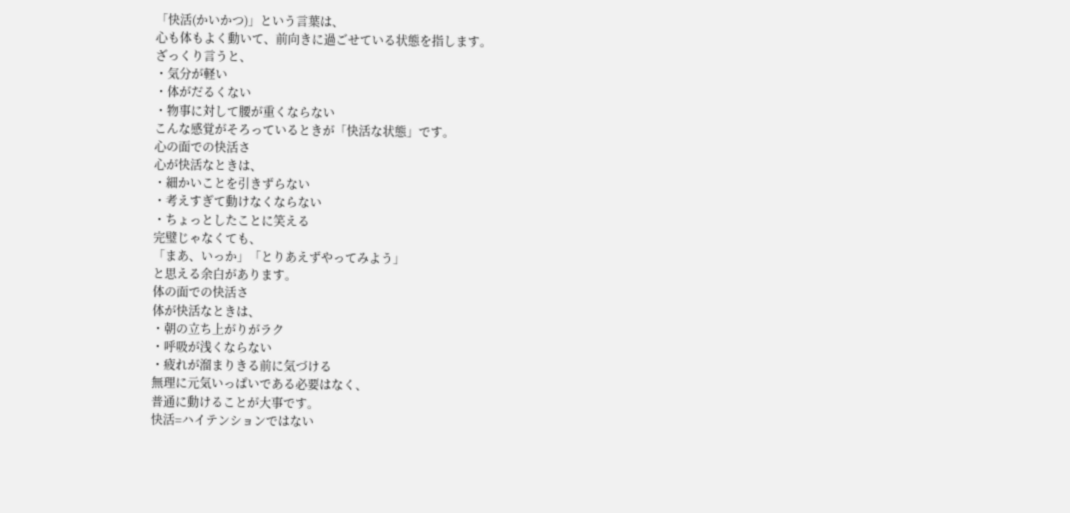「快活(かいかつ)」という言葉は、
心も体もよく動いて、前向きに過ごせている状態を指します。
ざっくり言うと、
・気分が軽い
・体がだるくない
・物事に対して腰が重くならない
こんな感覚がそろっているときが「快活な状態」です。
心の面での快活さ
心が快活なときは、
・細かいことを引きずらない
・考えすぎて動けなくならない
・ちょっとしたことに笑える
完璧じゃなくても、
「まあ、いっか」「とりあえずやってみよう」
と思える余白があります。
体の面での快活さ
体が快活なときは、
・朝の立ち上がりがラク
・呼吸が浅くならない
・疲れが溜まりきる前に気づける
無理に元気いっぱいである必要はなく、
普通に動けることが大事です。
快活=ハイテンションではない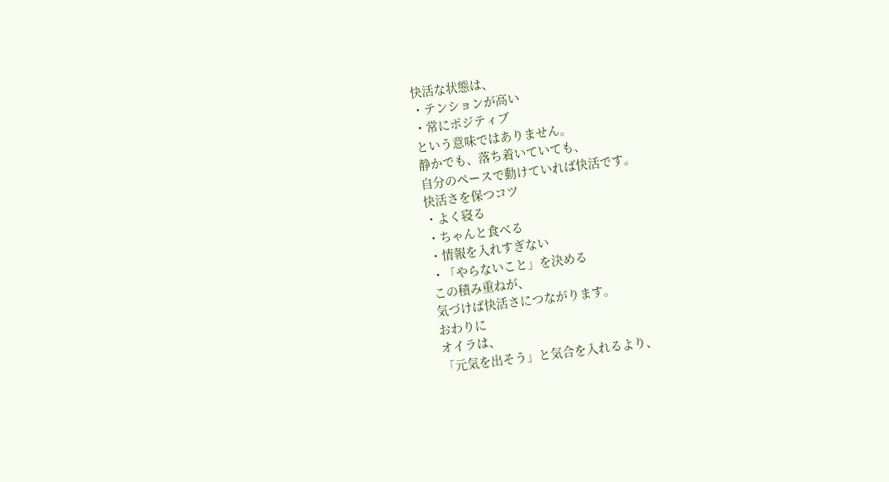快活な状態は、
・テンションが高い
・常にポジティブ
という意味ではありません。
静かでも、落ち着いていても、
自分のペースで動けていれば快活です。
快活さを保つコツ
・よく寝る
・ちゃんと食べる
・情報を入れすぎない
・「やらないこと」を決める
この積み重ねが、
気づけば快活さにつながります。
おわりに
オイラは、
「元気を出そう」と気合を入れるより、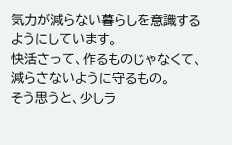気力が減らない暮らしを意識するようにしています。
快活さって、作るものじゃなくて、
減らさないように守るもの。
そう思うと、少しラ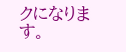クになります。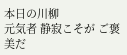本日の川柳
元気者 静寂こそが ご褒美だ